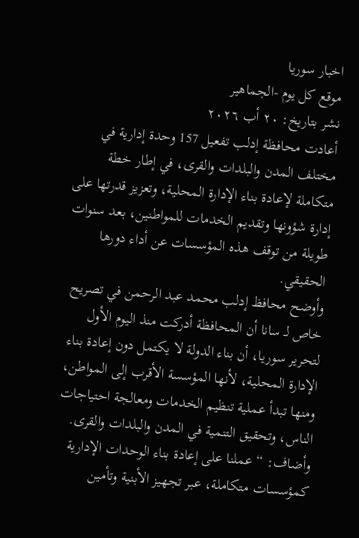اخبار سوريا
موقع كل يوم -الجماهير
نشر بتاريخ: ٢٠ أب ٢٠٢٦
أعادت محافظة إدلب تفعيل 157 وحدة إدارية في مختلف المدن والبلدات والقرى، في إطار خطة متكاملة لإعادة بناء الإدارة المحلية، وتعزيز قدرتها على إدارة شؤونها وتقديم الخدمات للمواطنين، بعد سنوات طويلة من توقف هذه المؤسسات عن أداء دورها الحقيقي.
وأوضح محافظ إدلب محمد عبد الرحمن في تصريح خاص لـ سانا أن المحافظة أدركت منذ اليوم الأول لتحرير سوريا، أن بناء الدولة لا يكتمل دون إعادة بناء الإدارة المحلية، لأنها المؤسسة الأقرب إلى المواطن، ومنها تبدأ عملية تنظيم الخدمات ومعالجة احتياجات الناس، وتحقيق التنمية في المدن والبلدات والقرى.
وأضاف: “عملنا على إعادة بناء الوحدات الإدارية كمؤسسات متكاملة، عبر تجهيز الأبنية وتأمين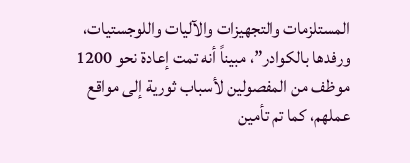المستلزمات والتجهيزات والآليات واللوجستيات، ورفدها بالكوادر”، مبيناً أنه تمت إعادة نحو 1200 موظف من المفصولين لأسباب ثورية إلى مواقع عملهم، كما تم تأمين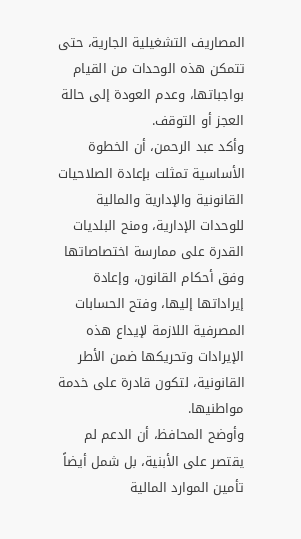المصاريف التشغيلية الجارية، حتى تتمكن هذه الوحدات من القيام بواجباتها، وعدم العودة إلى حالة العجز أو التوقف.
وأكد عبد الرحمن، أن الخطوة الأساسية تمثلت بإعادة الصلاحيات القانونية والإدارية والمالية للوحدات الإدارية، ومنح البلديات القدرة على ممارسة اختصاصاتها وفق أحكام القانون، وإعادة إيراداتها إليها، وفتح الحسابات المصرفية اللازمة لإيداع هذه الإيرادات وتحريكها ضمن الأطر القانونية، لتكون قادرة على خدمة مواطنيها.
وأوضح المحافظ، أن الدعم لم يقتصر على الأبنية، بل شمل أيضاً تأمين الموارد المالية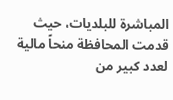المباشرة للبلديات، حيث قدمت المحافظة منحاً مالية لعدد كبير من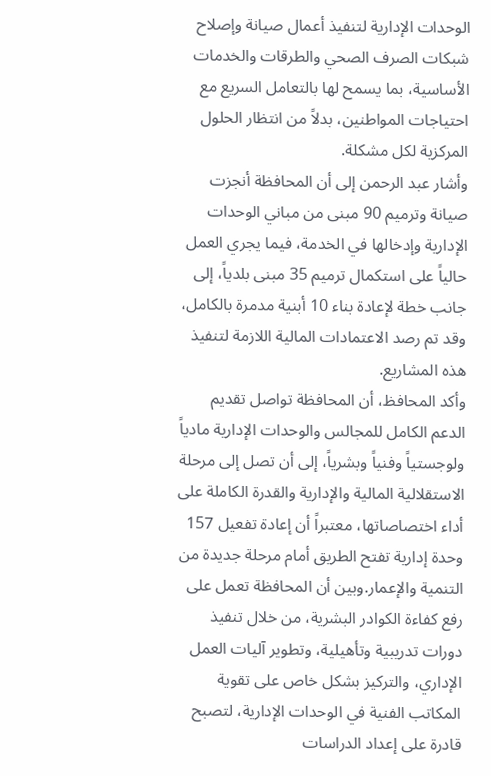الوحدات الإدارية لتنفيذ أعمال صيانة وإصلاح شبكات الصرف الصحي والطرقات والخدمات الأساسية، بما يسمح لها بالتعامل السريع مع احتياجات المواطنين، بدلاً من انتظار الحلول المركزية لكل مشكلة.
وأشار عبد الرحمن إلى أن المحافظة أنجزت صيانة وترميم 90 مبنى من مباني الوحدات الإدارية وإدخالها في الخدمة، فيما يجري العمل حالياً على استكمال ترميم 35 مبنى بلدياً، إلى جانب خطة لإعادة بناء 10 أبنية مدمرة بالكامل، وقد تم رصد الاعتمادات المالية اللازمة لتنفيذ هذه المشاريع.
وأكد المحافظ، أن المحافظة تواصل تقديم الدعم الكامل للمجالس والوحدات الإدارية مادياً ولوجستياً وفنياً وبشرياً، إلى أن تصل إلى مرحلة الاستقلالية المالية والإدارية والقدرة الكاملة على أداء اختصاصاتها، معتبراً أن إعادة تفعيل 157 وحدة إدارية تفتح الطريق أمام مرحلة جديدة من التنمية والإعمار.وبين أن المحافظة تعمل على رفع كفاءة الكوادر البشرية، من خلال تنفيذ دورات تدريبية وتأهيلية، وتطوير آليات العمل الإداري، والتركيز بشكل خاص على تقوية المكاتب الفنية في الوحدات الإدارية، لتصبح قادرة على إعداد الدراسات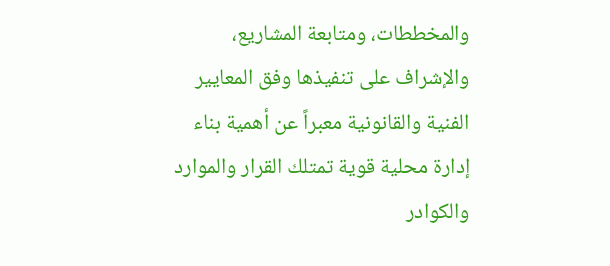والمخططات، ومتابعة المشاريع، والإشراف على تنفيذها وفق المعايير الفنية والقانونية معبراً عن أهمية بناء إدارة محلية قوية تمتلك القرار والموارد والكوادر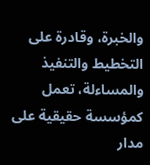والخبرة، وقادرة على التخطيط والتنفيذ والمساءلة، تعمل كمؤسسة حقيقية على مدار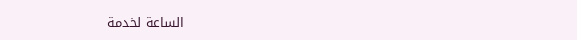الساعة لخدمة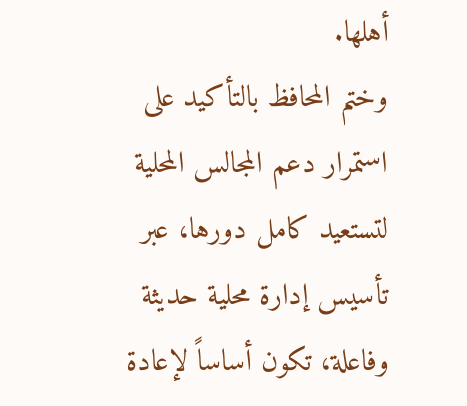أهلها.
وختم المحافظ بالتأكيد على استمرار دعم المجالس المحلية لتستعيد كامل دورها، عبر تأسيس إدارة محلية حديثة وفاعلة، تكون أساساً لإعادة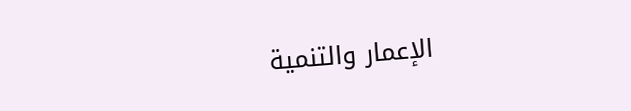الإعمار والتنمية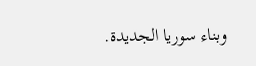وبناء سوريا الجديدة.